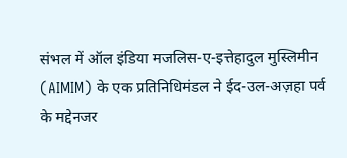संभल में ऑल इंडिया मजलिस-ए-इत्तेहादुल मुस्लिमीन (AIMIM) के एक प्रतिनिधिमंडल ने ईद-उल-अज़हा पर्व के मद्देनजर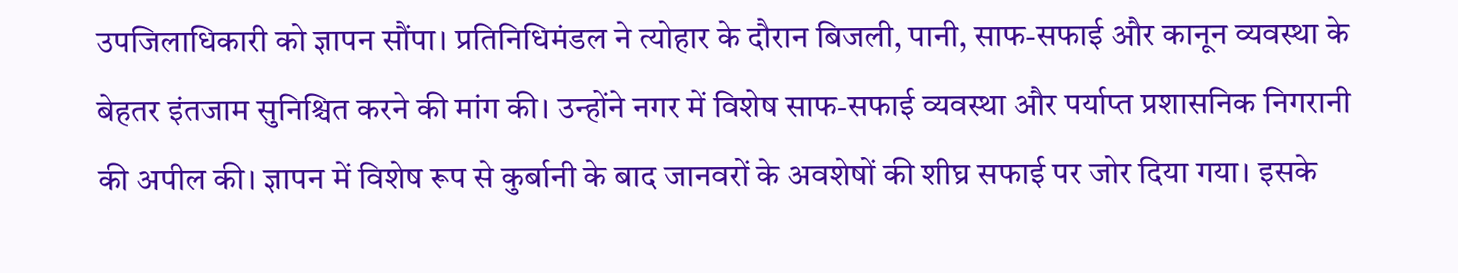उपजिलाधिकारी को ज्ञापन सौंपा। प्रतिनिधिमंडल ने त्योहार के दौरान बिजली, पानी, साफ-सफाई और कानून व्यवस्था के बेहतर इंतजाम सुनिश्चित करने की मांग की। उन्होंने नगर में विशेष साफ-सफाई व्यवस्था और पर्याप्त प्रशासनिक निगरानी की अपील की। ज्ञापन में विशेष रूप से कुर्बानी के बाद जानवरों के अवशेषों की शीघ्र सफाई पर जोर दिया गया। इसके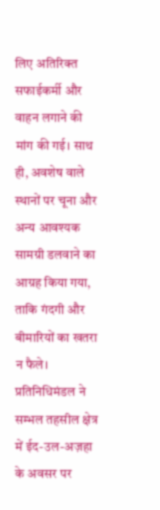लिए अतिरिक्त सफाईकर्मी और वाहन लगाने की मांग की गई। साथ ही, अवशेष वाले स्थानों पर चूना और अन्य आवश्यक सामग्री डलवाने का आग्रह किया गया, ताकि गंदगी और बीमारियों का खतरा न फैले। प्रतिनिधिमंडल ने सम्भल तहसील क्षेत्र में ईद-उल-अज़हा के अवसर पर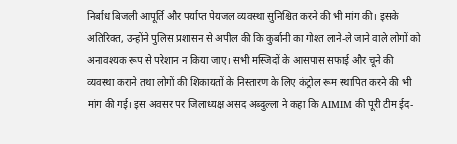निर्बाध बिजली आपूर्ति और पर्याप्त पेयजल व्यवस्था सुनिश्चित करने की भी मांग की। इसके अतिरिक्त, उन्होंने पुलिस प्रशासन से अपील की कि कुर्बानी का गोश्त लाने-ले जाने वाले लोगों को अनावश्यक रूप से परेशान न किया जाए। सभी मस्जिदों के आसपास सफाई और चूने की व्यवस्था कराने तथा लोगों की शिकायतों के निस्तारण के लिए कंट्रोल रूम स्थापित करने की भी मांग की गई। इस अवसर पर जिलाध्यक्ष असद अब्दुल्ला ने कहा कि AIMIM की पूरी टीम ईद-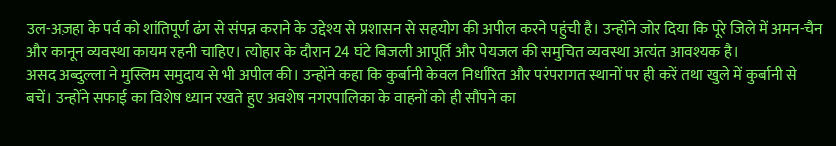उल-अज़हा के पर्व को शांतिपूर्ण ढंग से संपन्न कराने के उद्देश्य से प्रशासन से सहयोग की अपील करने पहुंची है। उन्होंने जोर दिया कि पूरे जिले में अमन-चैन और कानून व्यवस्था कायम रहनी चाहिए। त्योहार के दौरान 24 घंटे बिजली आपूर्ति और पेयजल की समुचित व्यवस्था अत्यंत आवश्यक है।
असद अब्दुल्ला ने मुस्लिम समुदाय से भी अपील की। उन्होंने कहा कि कुर्बानी केवल निर्धारित और परंपरागत स्थानों पर ही करें तथा खुले में कुर्बानी से बचें। उन्होंने सफाई का विशेष ध्यान रखते हुए अवशेष नगरपालिका के वाहनों को ही सौंपने का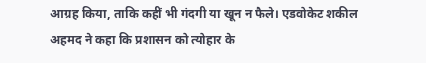आग्रह किया, ताकि कहीं भी गंदगी या खून न फैले। एडवोकेट शकील अहमद ने कहा कि प्रशासन को त्योहार के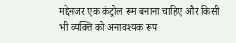मद्देनजर एक कंट्रोल रूम बनाना चाहिए और किसी भी व्यक्ति को अनावश्यक रूप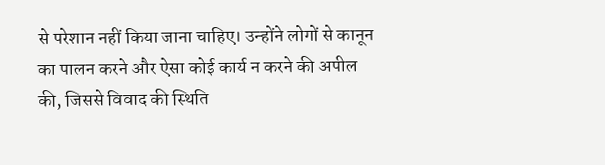से परेशान नहीं किया जाना चाहिए। उन्होंने लोगों से कानून का पालन करने और ऐसा कोई कार्य न करने की अपील की, जिससे विवाद की स्थिति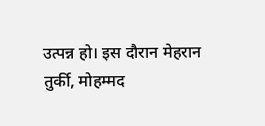उत्पन्न हो। इस दौरान मेहरान तुर्की, मोहम्मद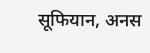सूफियान, अनस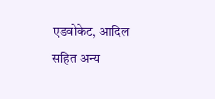एडवोकेट, आदिल सहित अन्य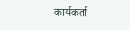कार्यकर्ता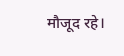मौजूद रहे।